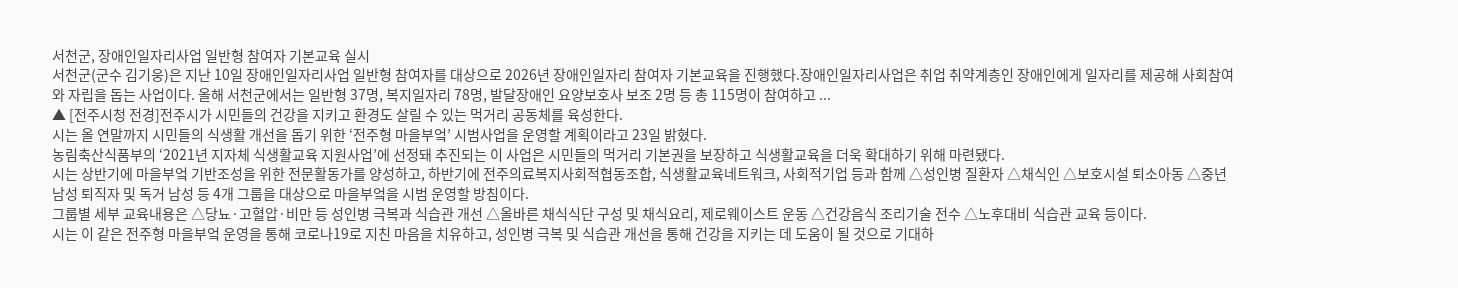서천군, 장애인일자리사업 일반형 참여자 기본교육 실시
서천군(군수 김기웅)은 지난 10일 장애인일자리사업 일반형 참여자를 대상으로 2026년 장애인일자리 참여자 기본교육을 진행했다.장애인일자리사업은 취업 취약계층인 장애인에게 일자리를 제공해 사회참여와 자립을 돕는 사업이다. 올해 서천군에서는 일반형 37명, 복지일자리 78명, 발달장애인 요양보호사 보조 2명 등 총 115명이 참여하고 ...
▲ [전주시청 전경]전주시가 시민들의 건강을 지키고 환경도 살릴 수 있는 먹거리 공동체를 육성한다.
시는 올 연말까지 시민들의 식생활 개선을 돕기 위한 ‘전주형 마을부엌’ 시범사업을 운영할 계획이라고 23일 밝혔다.
농림축산식품부의 ‘2021년 지자체 식생활교육 지원사업’에 선정돼 추진되는 이 사업은 시민들의 먹거리 기본권을 보장하고 식생활교육을 더욱 확대하기 위해 마련됐다.
시는 상반기에 마을부엌 기반조성을 위한 전문활동가를 양성하고, 하반기에 전주의료복지사회적협동조합, 식생활교육네트워크, 사회적기업 등과 함께 △성인병 질환자 △채식인 △보호시설 퇴소아동 △중년남성 퇴직자 및 독거 남성 등 4개 그룹을 대상으로 마을부엌을 시범 운영할 방침이다.
그룹별 세부 교육내용은 △당뇨·고혈압·비만 등 성인병 극복과 식습관 개선 △올바른 채식식단 구성 및 채식요리, 제로웨이스트 운동 △건강음식 조리기술 전수 △노후대비 식습관 교육 등이다.
시는 이 같은 전주형 마을부엌 운영을 통해 코로나19로 지친 마음을 치유하고, 성인병 극복 및 식습관 개선을 통해 건강을 지키는 데 도움이 될 것으로 기대하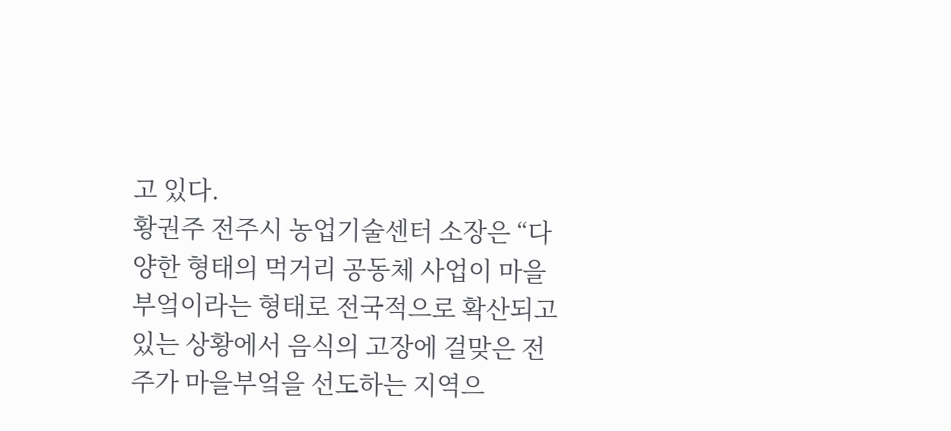고 있다.
황권주 전주시 농업기술센터 소장은 “다양한 형태의 먹거리 공동체 사업이 마을부엌이라는 형태로 전국적으로 확산되고 있는 상황에서 음식의 고장에 걸맞은 전주가 마을부엌을 선도하는 지역으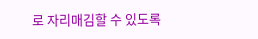로 자리매김할 수 있도록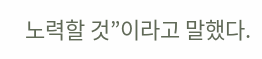노력할 것”이라고 말했다.